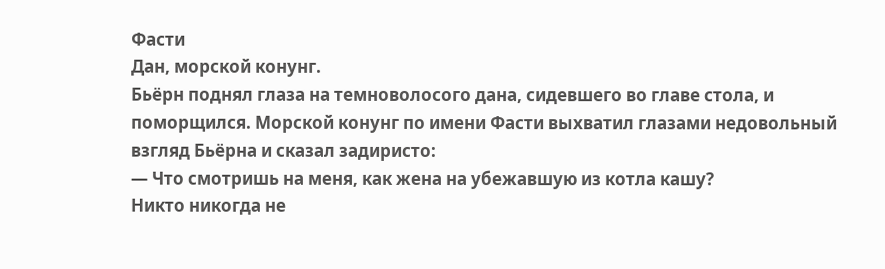Фасти
Дан, морской конунг.
Бьёрн поднял глаза на темноволосого дана, сидевшего во главе стола, и поморщился. Морской конунг по имени Фасти выхватил глазами недовольный взгляд Бьёрна и сказал задиристо:
— Что смотришь на меня, как жена на убежавшую из котла кашу?
Никто никогда не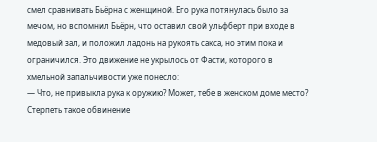смел сравнивать Бьёрна с женщиной. Его рука потянулась было за мечом, но вспомнил Бьёрн, что оставил свой ульфберт при входе в медовый зал, и положил ладонь на рукоять сакса, но этим пока и ограничился. Это движение не укрылось от Фасти, которого в хмельной запальчивости уже понесло:
— Что, не привыкла рука к оружию? Может, тебе в женском доме место?
Стерпеть такое обвинение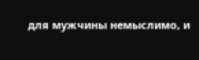для мужчины немыслимо, и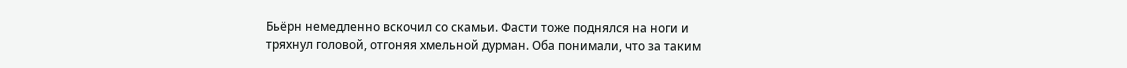Бьёрн немедленно вскочил со скамьи. Фасти тоже поднялся на ноги и тряхнул головой, отгоняя хмельной дурман. Оба понимали, что за таким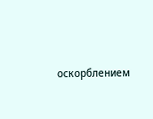оскорблением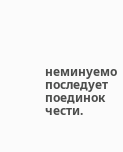неминуемо последует поединок чести.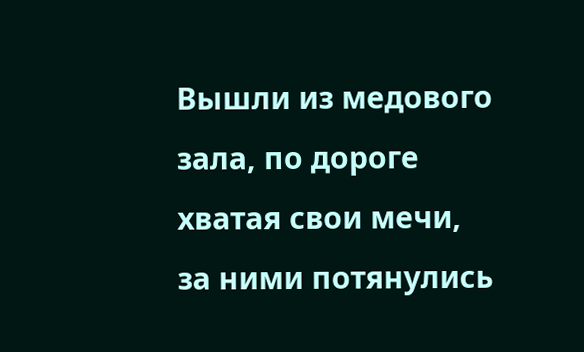Вышли из медового зала, по дороге хватая свои мечи, за ними потянулись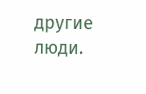другие люди.